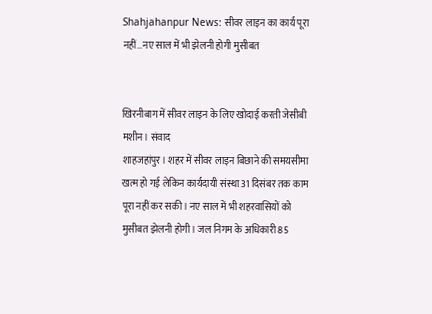Shahjahanpur News: सीवर लाइन का कार्य पूरा नहीं…नए साल में भी झेलनी होगी मुसीबत


खिरनीबाग में सीवर लाइन के लिए खोदाई करती जेसीबी मशीन। संवाद
शाहजहांपुर। शहर में सीवर लाइन बिछाने की समयसीमा खत्म हो गई लेकिन कार्यदायी संस्था 31 दिसंबर तक काम पूरा नहीं कर सकी। नए साल में भी शहरवासियों को मुसीबत झेलनी होगी। जल निगम के अधिकारी 85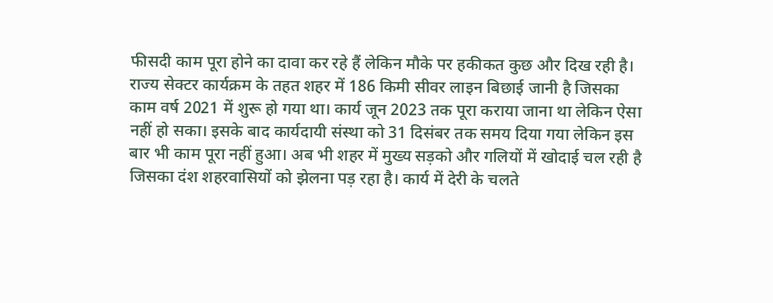फीसदी काम पूरा होने का दावा कर रहे हैं लेकिन मौके पर हकीकत कुछ और दिख रही है।
राज्य सेक्टर कार्यक्रम के तहत शहर में 186 किमी सीवर लाइन बिछाई जानी है जिसका काम वर्ष 2021 में शुरू हो गया था। कार्य जून 2023 तक पूरा कराया जाना था लेकिन ऐसा नहीं हो सका। इसके बाद कार्यदायी संस्था को 31 दिसंबर तक समय दिया गया लेकिन इस बार भी काम पूरा नहीं हुआ। अब भी शहर में मुख्य सड़को और गलियों में खोदाई चल रही है जिसका दंश शहरवासियों को झेलना पड़ रहा है। कार्य में देरी के चलते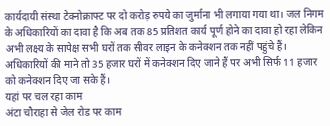कार्यदायी संस्था टेक्नोक्राफ्ट पर दो करोड़ रुपये का जुर्माना भी लगाया गया था। जल निगम के अधिकारियों का दावा है कि अब तक 85 प्रतिशत कार्य पूर्ण होने का दावा हो रहा लेकिन अभी लक्ष्य के सापेक्ष सभी घरों तक सीवर लाइन के कनेक्शन तक नहीं पहुंचे हैं। अधिकारियों की माने तो 35 हजार घरों में कनेक्शन दिए जाने हैं पर अभी सिर्फ 11 हजार को कनेक्शन दिए जा सके हैं।
यहां पर चल रहा काम
अंटा चौराहा से जेल रोड पर काम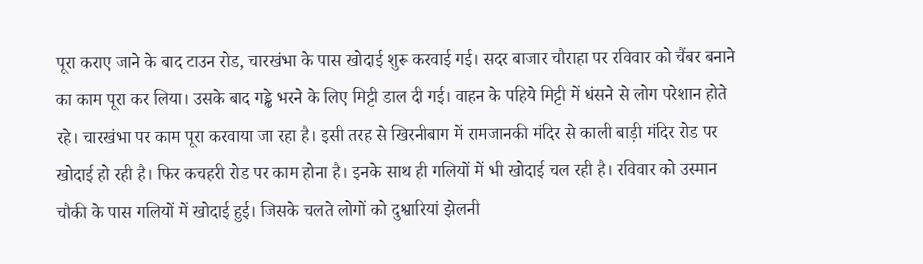पूरा कराए जाने के बाद टाउन रोड, चारखंभा के पास खोदाई शुरू करवाई गई। सदर बाजार चौराहा पर रविवार को चैंबर बनाने का काम पूरा कर लिया। उसके बाद गड्ढे भरने के लिए मिट्टी डाल दी गई। वाहन के पहिये मिट्टी में धंसने से लोग परेशान होते रहे। चारखंभा पर काम पूरा करवाया जा रहा है। इसी तरह से खिरनीबाग में रामजानकी मंदिर से काली बाड़ी मंदिर रोड पर खोदाई हो रही है। फिर कचहरी रोड पर काम होना है। इनके साथ ही गलियों में भी खोदाई चल रही है। रविवार को उस्मान चौकी के पास गलियों में खोदाई हुई। जिसके चलते लोगों को दुश्वारियां झेलनी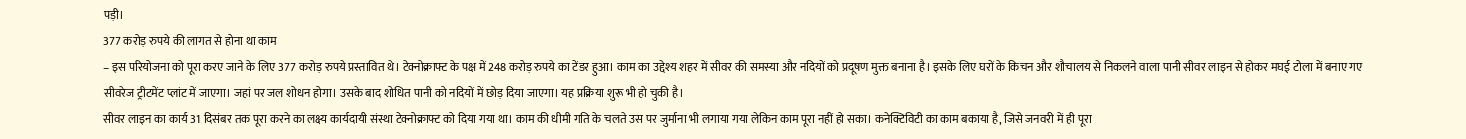पड़ी।
377 करोड़ रुपये की लागत से होना था काम
– इस परियोजना को पूरा करए जाने के लिए 377 करोड़ रुपये प्रस्तावित थे। टेक्नोक्राफ्ट के पक्ष में 248 करोड़ रुपये का टेंडर हुआ। काम का उद्देश्य शहर में सीवर की समस्या और नदियों को प्रदूषण मुक्त बनाना है। इसके लिए घरों के किचन और शौचालय से निकलने वाला पानी सीवर लाइन से होकर मघई टोला में बनाए गए सीवरेज ट्रीटमेंट प्लांट में जाएगा। जहां पर जल शोधन होगा। उसके बाद शोधित पानी को नदियों में छोड़ दिया जाएगा। यह प्रक्रिया शुरू भी हो चुकी है।
सीवर लाइन का कार्य 31 दिसंबर तक पूरा करने का लक्ष्य कार्यदायी संस्था टेक्नोक्राफ्ट को दिया गया था। काम की धीमी गति के चलते उस पर जुर्माना भी लगाया गया लेकिन काम पूरा नहीं हो सका। कनेक्टिविटी का काम बकाया है, जिसे जनवरी में ही पूरा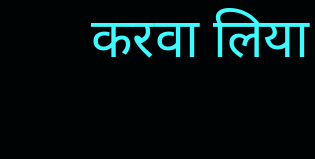करवा लिया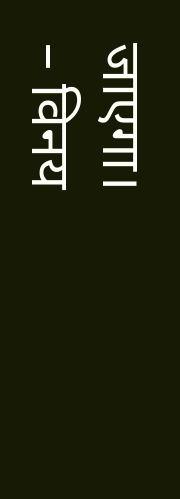जाएगा।
– विनय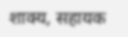शाक्य, सहायक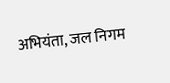अभियंता, जल निगम